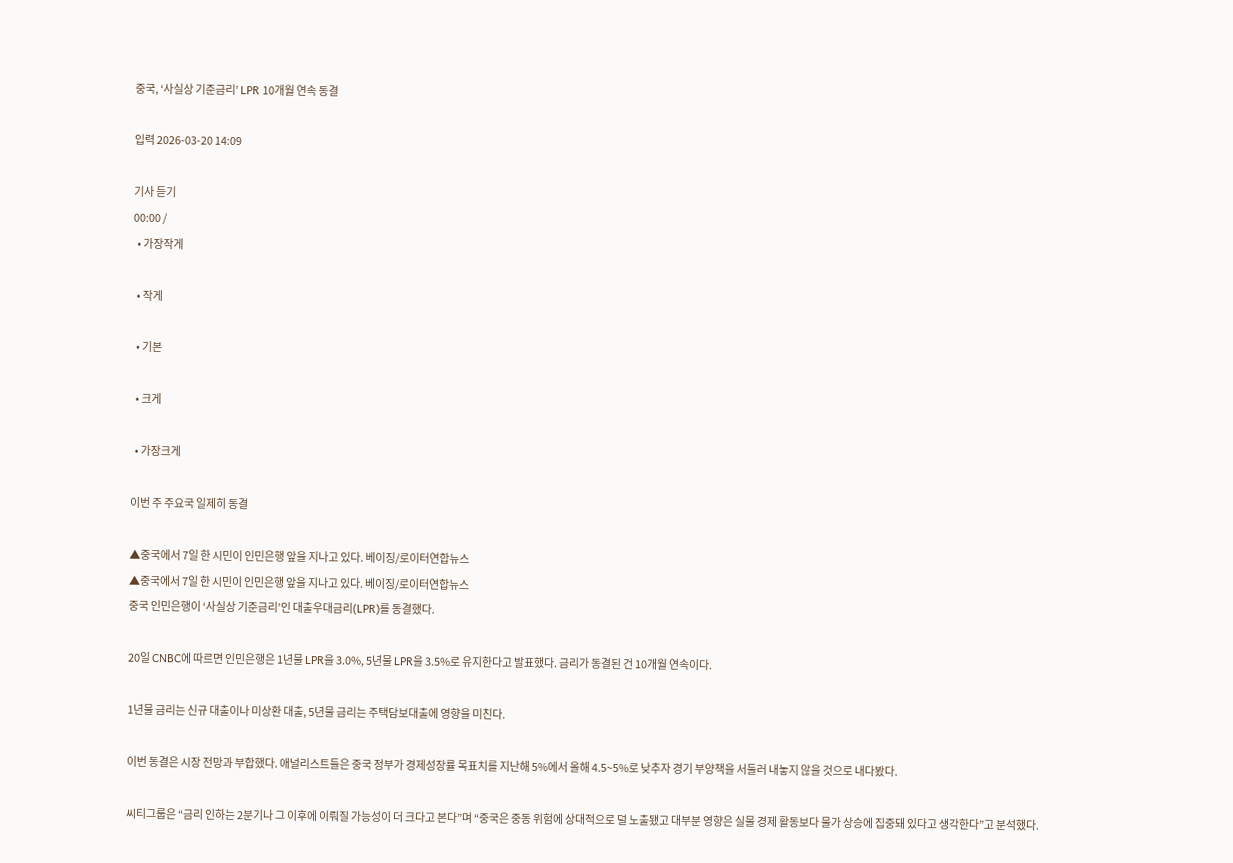중국, ‘사실상 기준금리’ LPR 10개월 연속 동결

입력 2026-03-20 14:09

기사 듣기
00:00 /
  • 가장작게

  • 작게

  • 기본

  • 크게

  • 가장크게

이번 주 주요국 일제히 동결

▲중국에서 7일 한 시민이 인민은행 앞을 지나고 있다. 베이징/로이터연합뉴스
▲중국에서 7일 한 시민이 인민은행 앞을 지나고 있다. 베이징/로이터연합뉴스
중국 인민은행이 ‘사실상 기준금리’인 대출우대금리(LPR)를 동결했다.

20일 CNBC에 따르면 인민은행은 1년물 LPR을 3.0%, 5년물 LPR을 3.5%로 유지한다고 발표했다. 금리가 동결된 건 10개월 연속이다.

1년물 금리는 신규 대출이나 미상환 대출, 5년물 금리는 주택담보대출에 영향을 미친다.

이번 동결은 시장 전망과 부합했다. 애널리스트들은 중국 정부가 경제성장률 목표치를 지난해 5%에서 올해 4.5~5%로 낮추자 경기 부양책을 서둘러 내놓지 않을 것으로 내다봤다.

씨티그룹은 “금리 인하는 2분기나 그 이후에 이뤄질 가능성이 더 크다고 본다”며 “중국은 중동 위험에 상대적으로 덜 노출됐고 대부분 영향은 실물 경제 활동보다 물가 상승에 집중돼 있다고 생각한다”고 분석했다.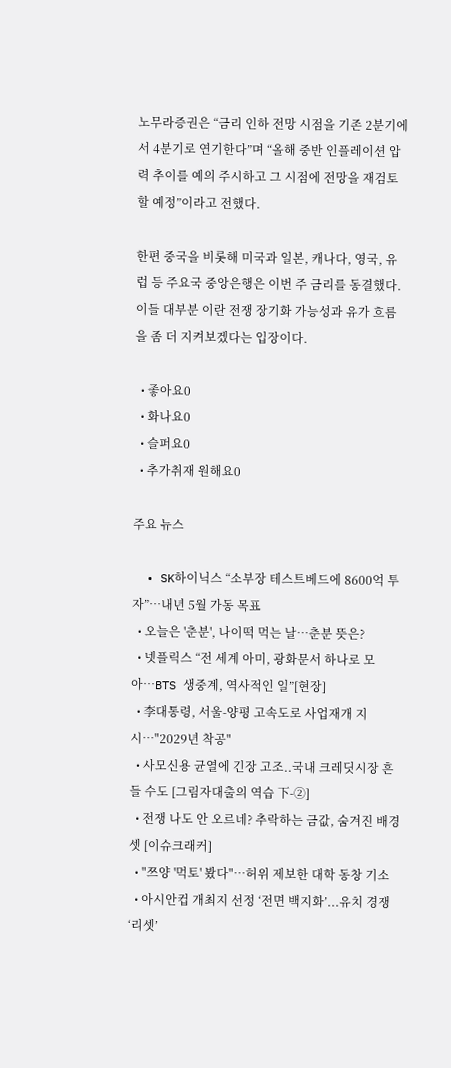노무라증권은 “금리 인하 전망 시점을 기존 2분기에서 4분기로 연기한다”며 “올해 중반 인플레이션 압력 추이를 예의 주시하고 그 시점에 전망을 재검토할 예정”이라고 전했다.

한편 중국을 비롯해 미국과 일본, 캐나다, 영국, 유럽 등 주요국 중앙은행은 이번 주 금리를 동결했다. 이들 대부분 이란 전쟁 장기화 가능성과 유가 흐름을 좀 더 지켜보겠다는 입장이다.

  • 좋아요0
  • 화나요0
  • 슬퍼요0
  • 추가취재 원해요0

주요 뉴스

  • SK하이닉스 “소부장 테스트베드에 8600억 투자”…내년 5월 가동 목표
  • 오늘은 '춘분', 나이떡 먹는 날…춘분 뜻은?
  • 넷플릭스 “전 세계 아미, 광화문서 하나로 모아…BTS 생중계, 역사적인 일”[현장]
  • 李대통령, 서울-양평 고속도로 사업재개 지시…"2029년 착공"
  • 사모신용 균열에 긴장 고조..국내 크레딧시장 흔들 수도 [그림자대출의 역습 下-②]
  • 전쟁 나도 안 오르네? 추락하는 금값, 숨겨진 배경 셋 [이슈크래커]
  • "쯔양 '먹토' 봤다"…허위 제보한 대학 동창 기소
  • 아시안컵 개최지 선정 ‘전면 백지화’...유치 경쟁 ‘리셋’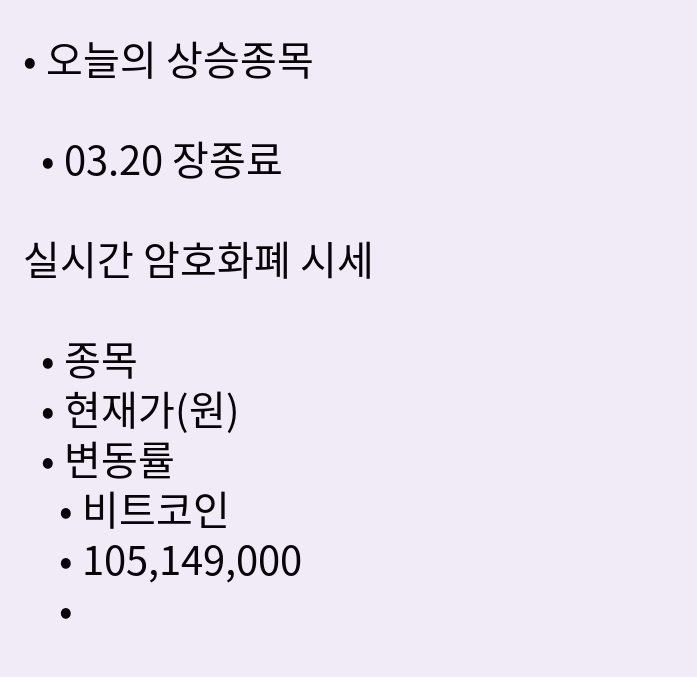• 오늘의 상승종목

  • 03.20 장종료

실시간 암호화폐 시세

  • 종목
  • 현재가(원)
  • 변동률
    • 비트코인
    • 105,149,000
    •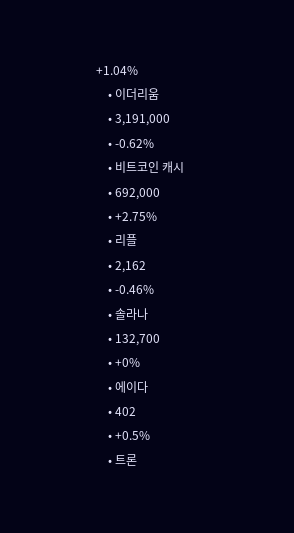+1.04%
    • 이더리움
    • 3,191,000
    • -0.62%
    • 비트코인 캐시
    • 692,000
    • +2.75%
    • 리플
    • 2,162
    • -0.46%
    • 솔라나
    • 132,700
    • +0%
    • 에이다
    • 402
    • +0.5%
    • 트론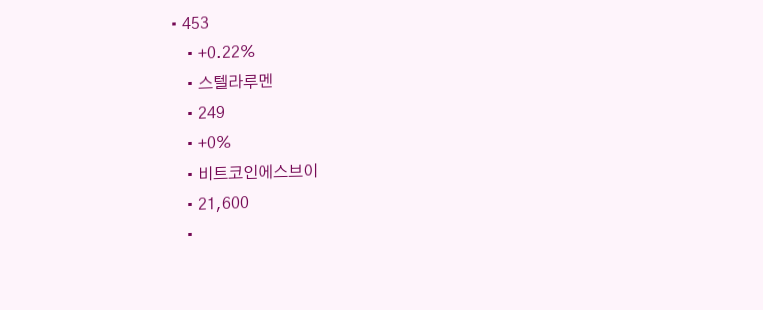• 453
    • +0.22%
    • 스텔라루멘
    • 249
    • +0%
    • 비트코인에스브이
    • 21,600
    •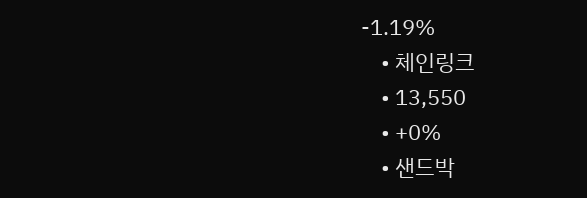-1.19%
    • 체인링크
    • 13,550
    • +0%
    • 샌드박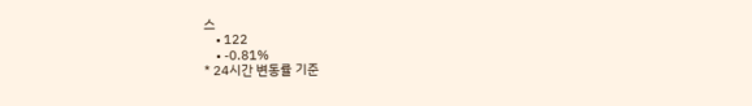스
    • 122
    • -0.81%
* 24시간 변동률 기준